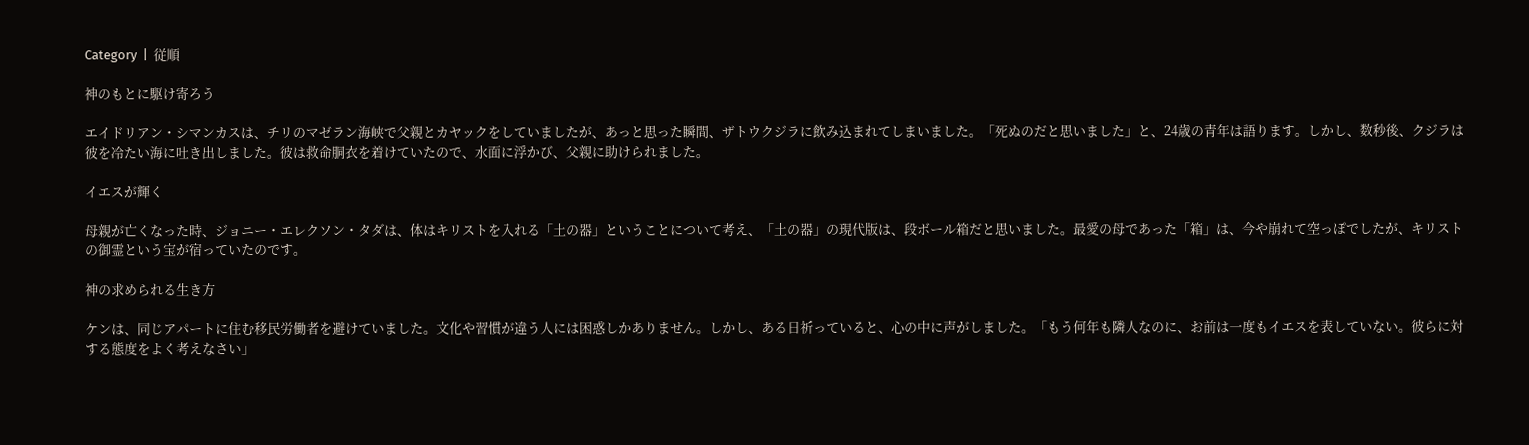Category  |  従順

神のもとに駆け寄ろう

エイドリアン・シマンカスは、チリのマゼラン海峡で父親とカヤックをしていましたが、あっと思った瞬間、ザトウクジラに飲み込まれてしまいました。「死ぬのだと思いました」と、24歳の青年は語ります。しかし、数秒後、クジラは彼を冷たい海に吐き出しました。彼は救命胴衣を着けていたので、水面に浮かび、父親に助けられました。

イエスが輝く

母親が亡くなった時、ジョニー・エレクソン・タダは、体はキリストを入れる「土の器」ということについて考え、「土の器」の現代版は、段ボール箱だと思いました。最愛の母であった「箱」は、今や崩れて空っぽでしたが、キリストの御霊という宝が宿っていたのです。

神の求められる生き方

ケンは、同じアパートに住む移民労働者を避けていました。文化や習慣が違う人には困惑しかありません。しかし、ある日祈っていると、心の中に声がしました。「もう何年も隣人なのに、お前は一度もイエスを表していない。彼らに対する態度をよく考えなさい」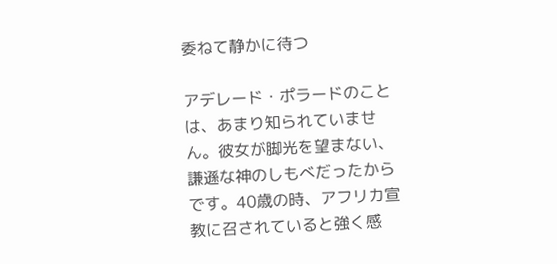委ねて静かに待つ

アデレード・ポラードのことは、あまり知られていません。彼女が脚光を望まない、謙遜な神のしもべだったからです。40歳の時、アフリカ宣教に召されていると強く感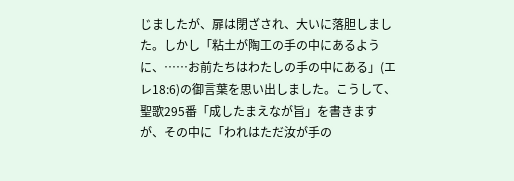じましたが、扉は閉ざされ、大いに落胆しました。しかし「粘土が陶工の手の中にあるように、……お前たちはわたしの手の中にある」(エレ18:6)の御言葉を思い出しました。こうして、聖歌295番「成したまえなが旨」を書きますが、その中に「われはただ汝が手の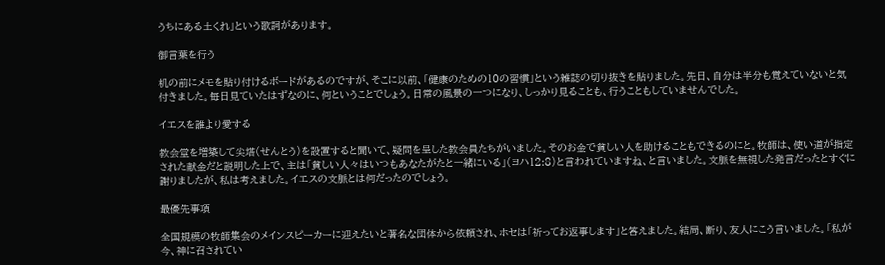うちにある土くれ」という歌詞があります。

御言葉を行う

机の前にメモを貼り付けるボードがあるのですが、そこに以前、「健康のための10の習慣」という雑誌の切り抜きを貼りました。先日、自分は半分も覚えていないと気付きました。毎日見ていたはずなのに、何ということでしょう。日常の風景の一つになり、しっかり見ることも、行うこともしていませんでした。

イエスを誰より愛する

教会堂を増築して尖塔(せんとう)を設置すると聞いて、疑問を呈した教会員たちがいました。そのお金で貧しい人を助けることもできるのにと。牧師は、使い道が指定された献金だと説明した上で、主は「貧しい人々はいつもあなたがたと一緒にいる」(ヨハ12:8)と言われていますね、と言いました。文脈を無視した発言だったとすぐに謝りましたが、私は考えました。イエスの文脈とは何だったのでしょう。

最優先事項

全国規模の牧師集会のメインスピーカーに迎えたいと著名な団体から依頼され、ホセは「祈ってお返事します」と答えました。結局、断り、友人にこう言いました。「私が今、神に召されてい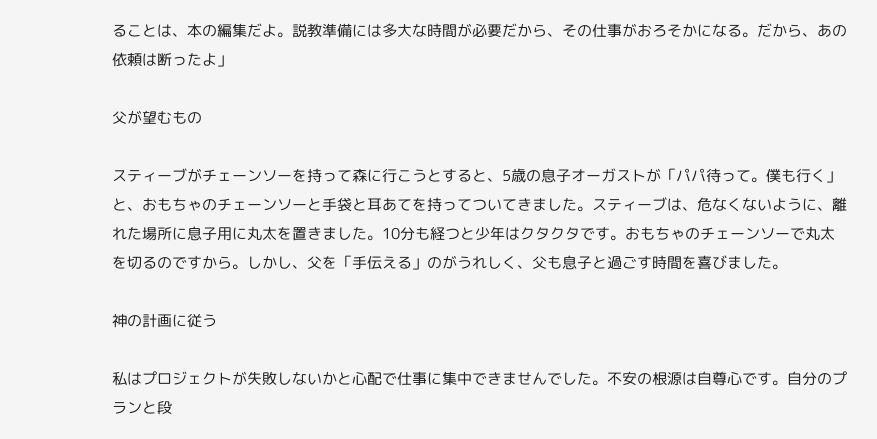ることは、本の編集だよ。説教準備には多大な時間が必要だから、その仕事がおろそかになる。だから、あの依頼は断ったよ」

父が望むもの

スティーブがチェーンソーを持って森に行こうとすると、5歳の息子オーガストが「パパ待って。僕も行く」と、おもちゃのチェーンソーと手袋と耳あてを持ってついてきました。スティーブは、危なくないように、離れた場所に息子用に丸太を置きました。10分も経つと少年はクタクタです。おもちゃのチェーンソーで丸太を切るのですから。しかし、父を「手伝える」のがうれしく、父も息子と過ごす時間を喜びました。

神の計画に従う

私はプロジェクトが失敗しないかと心配で仕事に集中できませんでした。不安の根源は自尊心です。自分のプランと段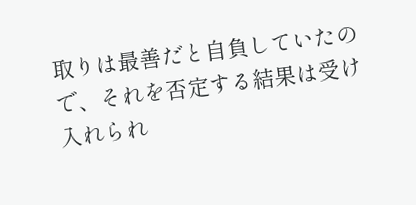取りは最善だと自負していたので、それを否定する結果は受け入れられ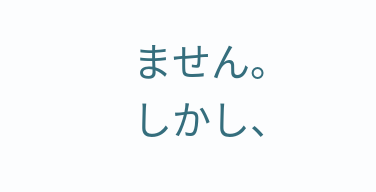ません。しかし、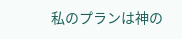私のプランは神の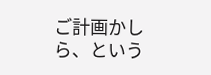ご計画かしら、という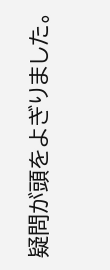疑問が頭をよぎりました。